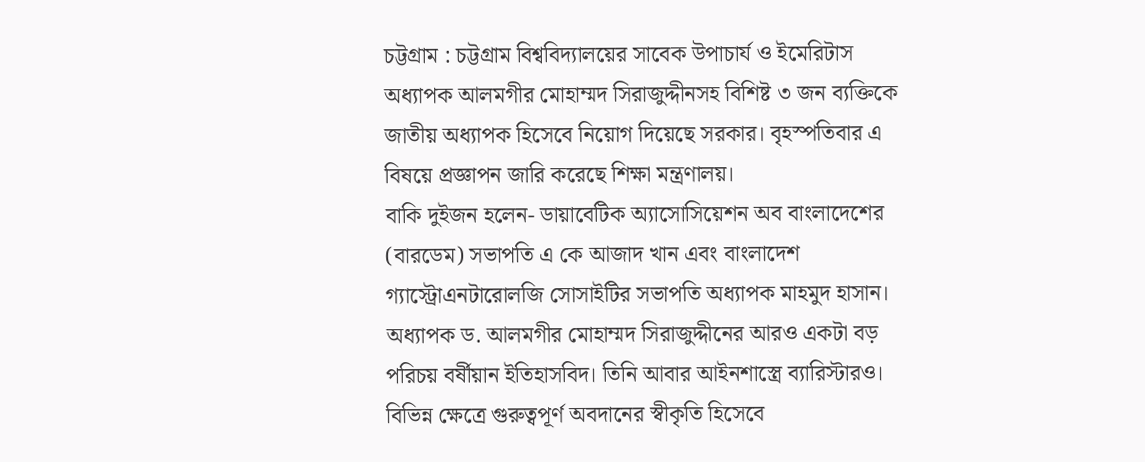চট্টগ্রাম : চট্টগ্রাম বিশ্ববিদ্যালয়ের সাবেক উপাচার্য ও ইমেরিটাস অধ্যাপক আলমগীর মোহাম্মদ সিরাজুদ্দীনসহ বিশিষ্ট ৩ জন ব্যক্তিকে জাতীয় অধ্যাপক হিসেবে নিয়োগ দিয়েছে সরকার। বৃহস্পতিবার এ বিষয়ে প্রজ্ঞাপন জারি করেছে শিক্ষা মন্ত্রণালয়।
বাকি দুইজন হলেন- ডায়াবেটিক অ্যাসোসিয়েশন অব বাংলাদেশের (বারডেম) সভাপতি এ কে আজাদ খান এবং বাংলাদেশ গ্যাস্ট্রোএনটারোলজি সোসাইটির সভাপতি অধ্যাপক মাহমুদ হাসান।
অধ্যাপক ড. আলমগীর মোহাম্মদ সিরাজুদ্দীনের আরও একটা বড় পরিচয় বর্ষীয়ান ইতিহাসবিদ। তিনি আবার আইনশাস্ত্রে ব্যারিস্টারও।
বিভিন্ন ক্ষেত্রে গুরুত্বপূর্ণ অবদানের স্বীকৃতি হিসেবে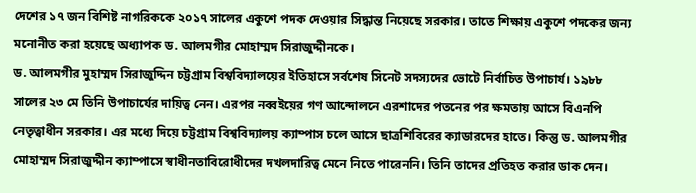দেশের ১৭ জন বিশিষ্ট নাগরিককে ২০১৭ সালের একুশে পদক দেওয়ার সিদ্ধান্ত নিয়েছে সরকার। তাতে শিক্ষায় একুশে পদকের জন্য মনোনীত করা হয়েছে অধ্যাপক ড. আলমগীর মোহাম্মদ সিরাজুদ্দীনকে।
ড. আলমগীর মুহাম্মদ সিরাজুদ্দিন চট্টগ্রাম বিশ্ববিদ্যালয়ের ইতিহাসে সর্বশেষ সিনেট সদস্যদের ভোটে নির্বাচিত উপাচার্য। ১৯৮৮ সালের ২৩ মে তিনি উপাচার্যের দায়িত্ব নেন। এরপর নব্বইয়ের গণ আন্দোলনে এরশাদের পতনের পর ক্ষমতায় আসে বিএনপি নেতৃত্বাধীন সরকার। এর মধ্যে দিয়ে চট্টগ্রাম বিশ্ববিদ্যালয় ক্যাম্পাস চলে আসে ছাত্রশিবিরের ক্যাডারদের হাতে। কিন্তু ড. আলমগীর মোহাম্মদ সিরাজুদ্দীন ক্যাম্পাসে স্বাধীনতাবিরোধীদের দখলদারিত্ব মেনে নিতে পারেননি। তিনি তাদের প্রতিহত করার ডাক দেন।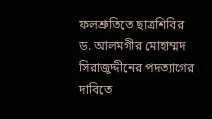ফলশ্রুতিতে ছাত্রশিবির ড. আলমগীর মোহাম্মদ সিরাজুদ্দীনের পদত্যাগের দাবিতে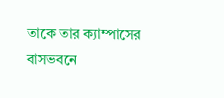তাকে তার ক্যাম্পাসের বাসভবনে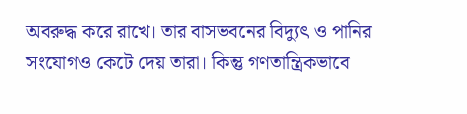অবরুদ্ধ করে রাখে। তার বাসভবনের বিদ্যুৎ ও পানির সংযোগও কেটে দেয় তারা। কিন্তু গণতান্ত্রিকভাবে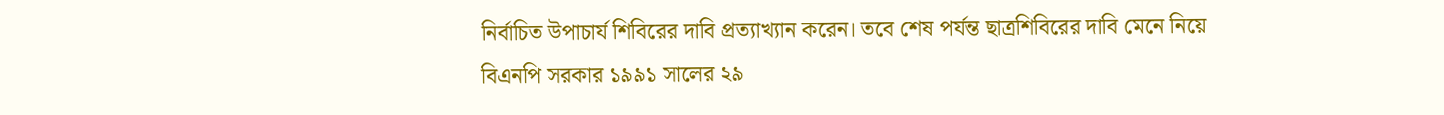নির্বাচিত উপাচার্য শিবিরের দাবি প্রত্যাখ্যান করেন। তবে শেষ পর্যন্ত ছাত্রশিবিরের দাবি মেনে নিয়ে বিএনপি সরকার ১৯৯১ সালের ২৯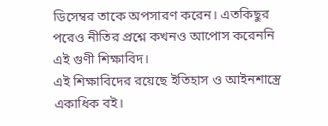ডিসেম্বর তাকে অপসারণ করেন। এতকিছুর পরেও নীতির প্রশ্নে কখনও আপোস করেননি এই গুণী শিক্ষাবিদ।
এই শিক্ষাবিদের রয়েছে ইতিহাস ও আইনশাস্ত্রে একাধিক বই।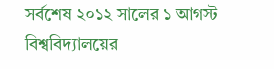সর্বশেষ ২০১২ সালের ১ আগস্ট বিশ্ববিদ্যালয়ের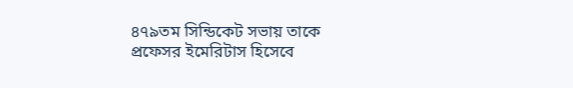৪৭৯তম সিন্ডিকেট সভায় তাকে প্রফেসর ইমেরিটাস হিসেবে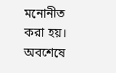মনোনীত করা হয়।
অবশেষে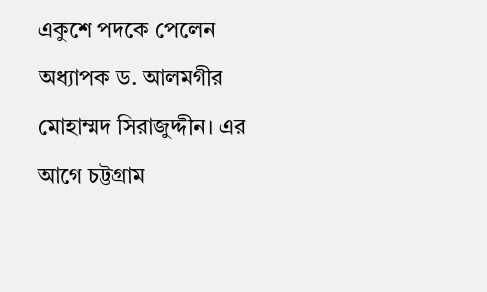একুশে পদকে পেলেন অধ্যাপক ড. আলমগীর মোহাম্মদ সিরাজুদ্দীন। এর আগে চট্টগ্রাম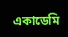একাডেমি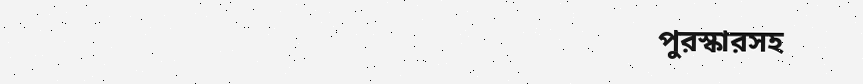পুরস্কারসহ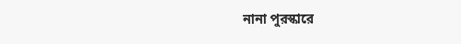নানা পুরস্কারে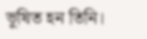ভূষিত হন তিনি।